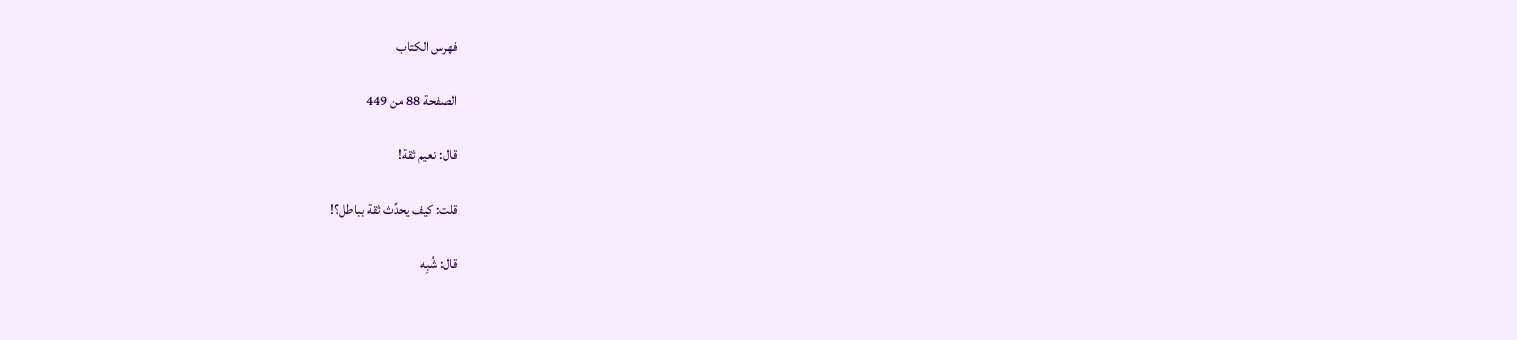فهرس الكتاب

الصفحة 88 من 449

قال: نعيم ثقة!

قلت: كيف يحدِّث ثقة بباطل؟!

قال: شُبِه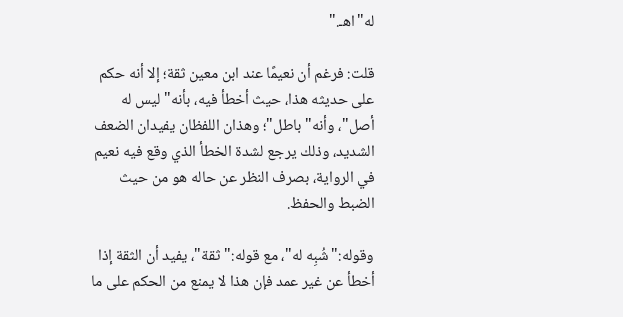له"اهـ."

قلت: فرغم أن نعيمًا عند ابن معين ثقة؛ إلا أنه حكم على حديثه هذا، حيث أخطأ فيه، بأنه"ليس له أصل"، وأنه"باطل"؛ وهذان اللفظان يفيدان الضعف الشديد، وذلك يرجع لشدة الخطأ الذي وقع فيه نعيم في الرواية، بصرف النظر عن حاله هو من حيث الضبط والحفظ.

وقوله:"شُبِه له"، مع قوله:"ثقة"، يفيد أن الثقة إذا أخطأ عن غير عمد فإن هذا لا يمنع من الحكم على ما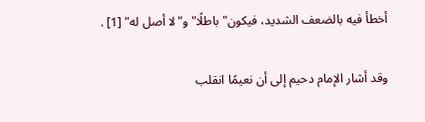أخطأ فيه بالضعف الشديد، فيكون"باطلًا"و"لا أصل له" [1] .

وقد أشار الإمام دحيم إلى أن نعيمًا انقلب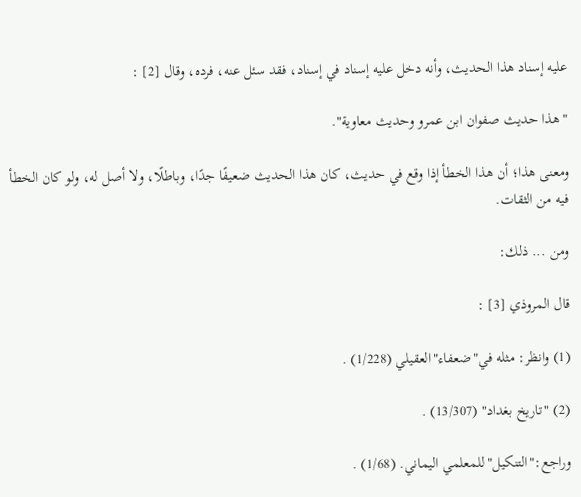عليه إسناد هذا الحديث، وأنه دخل عليه إسناد في إسناد، فقد سئل عنه، فرده، وقال [2] :

"هذا حديث صفوان ابن عمرو وحديث معاوية".

ومعنى هذا؛ أن هذا الخطأ إذا وقع في حديث، كان هذا الحديث ضعيفًا جدًا، وباطلًا، ولا أصل له، ولو كان الخطأ فيه من الثقات.

ومن ... ذلك:

قال المروذي [3] :

(1) وانظر: مثله في"ضعفاء"العقيلي (1/228) .

(2) "تاريخ بغداد" (13/307) .

وراجع:"التنكيل"للمعلمي اليماني. (1/68) .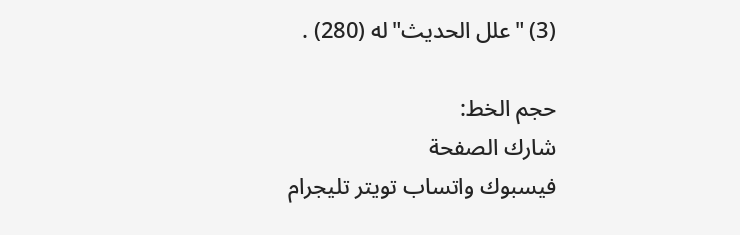(3) "علل الحديث"له (280) .

حجم الخط:
شارك الصفحة
فيسبوك واتساب تويتر تليجرام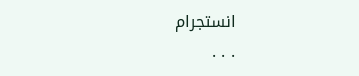انستجرام
. . .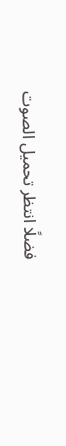فضلًا انتظر تحميل الصوت